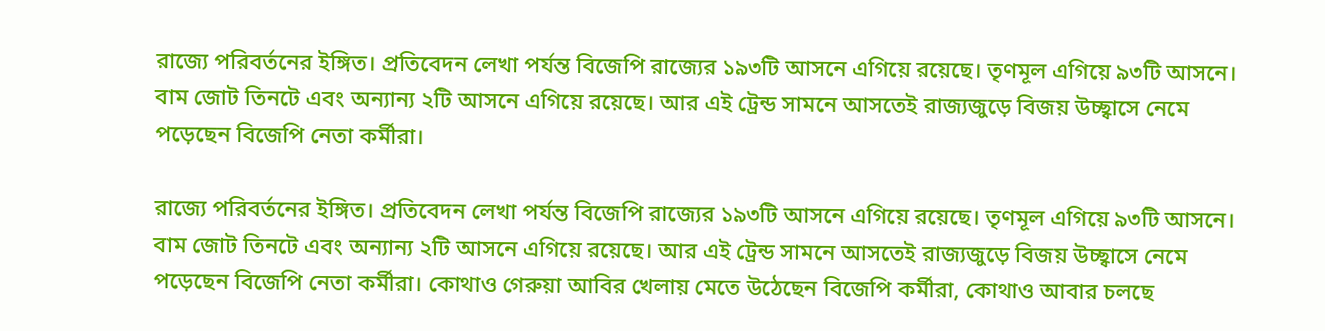রাজ্যে পরিবর্তনের ইঙ্গিত। প্রতিবেদন লেখা পর্যন্ত বিজেপি রাজ্যের ১৯৩টি আসনে এগিয়ে রয়েছে। তৃণমূল এগিয়ে ৯৩টি আসনে। বাম জোট তিনটে এবং অন্যান্য ২টি আসনে এগিয়ে রয়েছে। আর এই ট্রেন্ড সামনে আসতেই রাজ্যজুড়ে বিজয় উচ্ছ্বাসে নেমে পড়েছেন বিজেপি নেতা কর্মীরা।

রাজ্যে পরিবর্তনের ইঙ্গিত। প্রতিবেদন লেখা পর্যন্ত বিজেপি রাজ্যের ১৯৩টি আসনে এগিয়ে রয়েছে। তৃণমূল এগিয়ে ৯৩টি আসনে। বাম জোট তিনটে এবং অন্যান্য ২টি আসনে এগিয়ে রয়েছে। আর এই ট্রেন্ড সামনে আসতেই রাজ্যজুড়ে বিজয় উচ্ছ্বাসে নেমে পড়েছেন বিজেপি নেতা কর্মীরা। কোথাও গেরুয়া আবির খেলায় মেতে উঠেছেন বিজেপি কর্মীরা, কোথাও আবার চলছে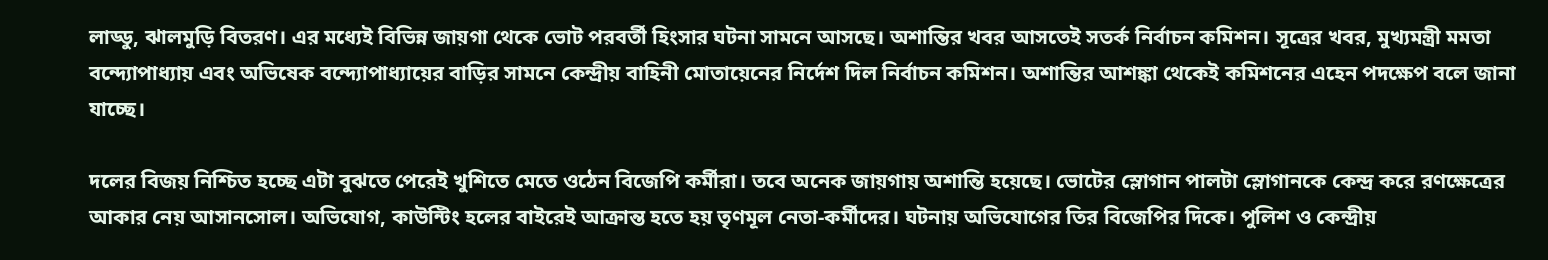লাড্ডু, ঝালমুড়ি বিতরণ। এর মধ্যেই বিভিন্ন জায়গা থেকে ভোট পরবর্তী হিংসার ঘটনা সামনে আসছে। অশান্তির খবর আসতেই সতর্ক নির্বাচন কমিশন। সূত্রের খবর, মুখ্যমন্ত্রী মমতা বন্দ্যোপাধ্যায় এবং অভিষেক বন্দ্যোপাধ্যায়ের বাড়ির সামনে কেন্দ্রীয় বাহিনী মোতায়েনের নির্দেশ দিল নির্বাচন কমিশন। অশান্তির আশঙ্কা থেকেই কমিশনের এহেন পদক্ষেপ বলে জানা যাচ্ছে।

দলের বিজয় নিশ্চিত হচ্ছে এটা বুঝতে পেরেই খুশিতে মেতে ওঠেন বিজেপি কর্মীরা। তবে অনেক জায়গায় অশান্তি হয়েছে। ভোটের স্লোগান পালটা স্লোগানকে কেন্দ্র করে রণক্ষেত্রের আকার নেয় আসানসোল। অভিযোগ, কাউন্টিং হলের বাইরেই আক্রান্ত হতে হয় তৃণমূল নেতা-কর্মীদের। ঘটনায় অভিযোগের তির বিজেপির দিকে। পুলিশ ও কেন্দ্রীয়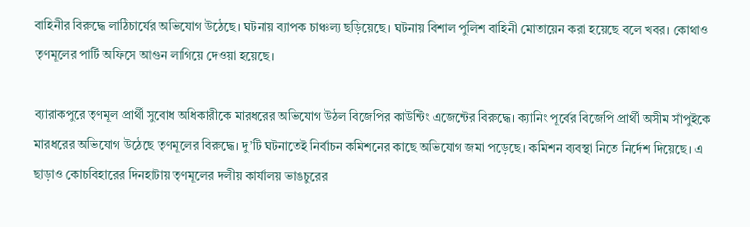বাহিনীর বিরুদ্ধে লাঠিচার্যের অভিযোগ উঠেছে। ঘটনায় ব্যাপক চাঞ্চল্য ছড়িয়েছে। ঘটনায় বিশাল পুলিশ বাহিনী মোতায়েন করা হয়েছে বলে খবর। কোথাও তৃণমূলের পার্টি অফিসে আগুন লাগিয়ে দেওয়া হয়েছে।

ব্যারাকপুরে তৃণমূল প্রার্থী সুবোধ অধিকারীকে মারধরের অভিযোগ উঠল বিজেপির কাউন্টিং এজেন্টের বিরুদ্ধে। ক্যানিং পূর্বের বিজেপি প্রার্থী অসীম সাঁপুইকে মারধরের অভিযোগ উঠেছে তৃণমূলের বিরুদ্ধে। দু’টি ঘটনাতেই নির্বাচন কমিশনের কাছে অভিযোগ জমা পড়েছে। কমিশন ব্যবস্থা নিতে নির্দেশ দিয়েছে। এ ছাড়াও কোচবিহারের দিনহাটায় তৃণমূলের দলীয় কার্যালয় ভাঙচুরের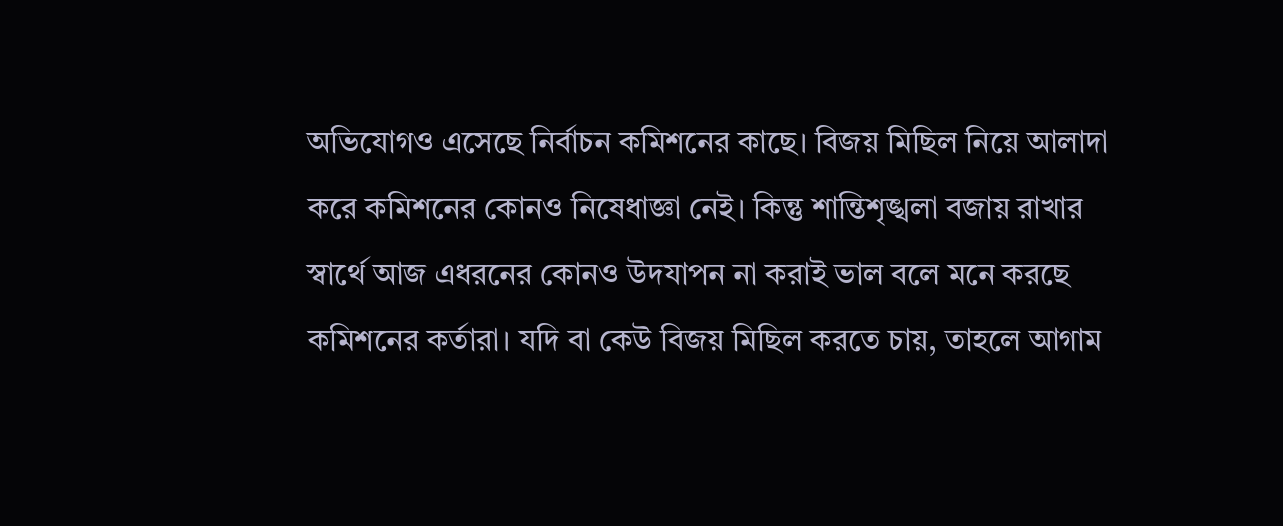অভিযোগও এসেছে নির্বাচন কমিশনের কাছে। বিজয় মিছিল নিয়ে আলাদা করে কমিশনের কোনও নিষেধাজ্ঞা নেই। কিন্তু শান্তিশৃঙ্খলা বজায় রাখার স্বার্থে আজ এধরনের কোনও উদযাপন না করাই ভাল বলে মনে করছে কমিশনের কর্তারা। যদি বা কেউ বিজয় মিছিল করতে চায়, তাহলে আগাম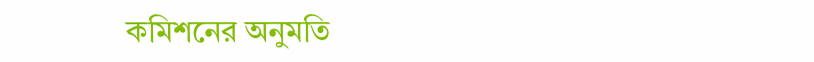কমিশনের অনুমতি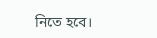নিতে হবে।